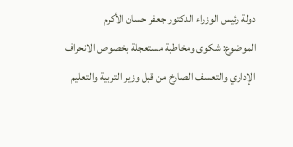دولة رئيس الوزراء الدكتور جعفر حسان الأكرم
الموضوع: شكوى ومخاطبة مستعجلة بخصوص الانحراف الإداري والتعسف الصارخ من قبل وزير التربية والتعليم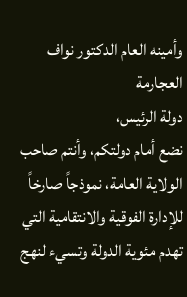وأمينه العام الدكتور نواف العجارمة
دولة الرئيس،
نضع أمام دولتكم، وأنتم صاحب الولاية العامة، نموذجاً صارخاً للإدارة الفوقية والانتقامية التي تهدم مئوية الدولة وتسيء لنهج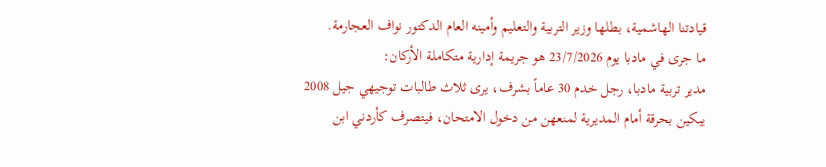قيادتنا الهاشمية، بطلها وزير التربية والتعليم وأمينه العام الدكتور نواف العجارمة.
ما جرى في مادبا يوم 23/7/2026 هو جريمة إدارية متكاملة الأركان:
مدير تربية مادبا، رجل خدم 30 عاماً بشرف، يرى ثلاث طالبات توجيهي جيل 2008 يبكين بحرقة أمام المديرية لمنعهن من دخول الامتحان، فيتصرف كأردني ابن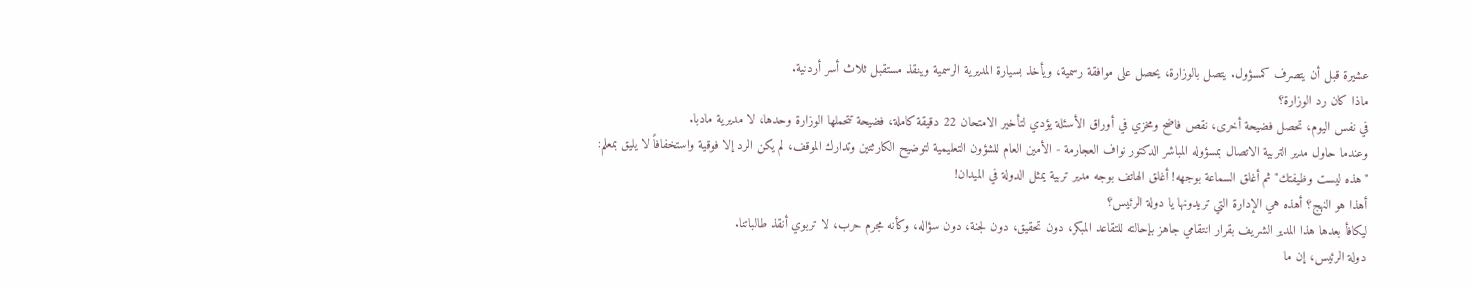عشيرة قبل أن يتصرف كمسؤول. يتصل بالوزارة، يحصل على موافقة رسمية، ويأخذ بسيارة المديرية الرسمية وينقذ مستقبل ثلاث أسر أردنية.
ماذا كان رد الوزارة؟
في نفس اليوم، تحصل فضيحة أخرى، نقص فاضح ومخزي في أوراق الأسئلة يؤدي لتأخير الامتحان 22 دقيقة كاملة، فضيحة تتحملها الوزارة وحدها، لا مديرية مادبا.
وعندما حاول مدير التربية الاتصال بمسؤوله المباشر الدكتور نواف العجارمة - الأمين العام للشؤون التعليمية لتوضيح الكارثتين وتدارك الموقف، لم يكن الرد إلا فوقية واستخفافاً لا يليق بمعلم: "هذه ليست وظيفتك" ثم أغلق السماعة بوجهه! أغلق الهاتف بوجه مدير تربية يمثل الدولة في الميدان!
أهذا هو النهج؟ أهذه هي الإدارة التي تريدونها يا دولة الرئيس؟
ليكافأ بعدها هذا المدير الشريف بقرار انتقامي جاهز بإحالته للتقاعد المبكر، دون تحقيق، دون لجنة، دون سؤاله، وكأنه مجرم حرب، لا تربوي أنقذ طالباتنا.
دولة الرئيس، إن ما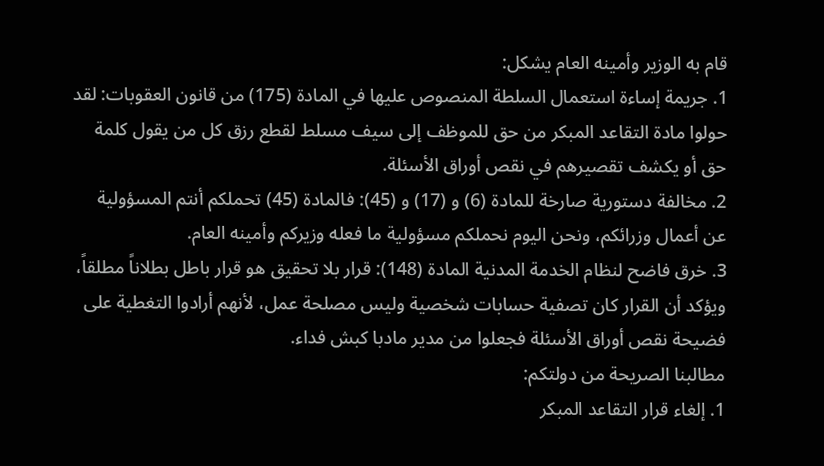قام به الوزير وأمينه العام يشكل:
1. جريمة إساءة استعمال السلطة المنصوص عليها في المادة (175) من قانون العقوبات: لقد حولوا مادة التقاعد المبكر من حق للموظف إلى سيف مسلط لقطع رزق كل من يقول كلمة حق أو يكشف تقصيرهم في نقص أوراق الأسئلة.
2. مخالفة دستورية صارخة للمادة (6) و (17) و (45): فالمادة (45) تحملكم أنتم المسؤولية عن أعمال وزرائكم، ونحن اليوم نحملكم مسؤولية ما فعله وزيركم وأمينه العام.
3. خرق فاضح لنظام الخدمة المدنية المادة (148): قرار بلا تحقيق هو قرار باطل بطلاناً مطلقاً، ويؤكد أن القرار كان تصفية حسابات شخصية وليس مصلحة عمل، لأنهم أرادوا التغطية على فضيحة نقص أوراق الأسئلة فجعلوا من مدير مادبا كبش فداء.
مطالبنا الصريحة من دولتكم:
1. إلغاء قرار التقاعد المبكر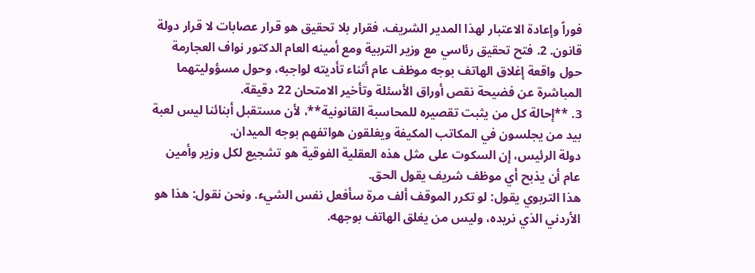فوراً وإعادة الاعتبار لهذا المدير الشريف، فقرار بلا تحقيق هو قرار عصابات لا قرار دولة قانون. 2. فتح تحقيق رئاسي مع وزير التربية ومع أمينه العام الدكتور نواف العجارمة حول واقعة إغلاق الهاتف بوجه موظف عام أثناء تأديته لواجبه، وحول مسؤوليتهما المباشرة عن فضيحة نقص أوراق الأسئلة وتأخير الامتحان 22 دقيقة.
3. **إحالة كل من يثبت تقصيره للمحاسبة القانونية**، لأن مستقبل أبنائنا ليس لعبة بيد من يجلسون في المكاتب المكيفة ويغلقون هواتفهم بوجه الميدان.
دولة الرئيس، إن السكوت على مثل هذه العقلية الفوقية هو تشجيع لكل وزير وأمين عام أن يذبح أي موظف شريف يقول الحق.
هذا التربوي يقول: لو تكرر الموقف ألف مرة سأفعل نفس الشيء. ونحن نقول: هذا هو الأردني الذي نريده، وليس من يغلق الهاتف بوجهه.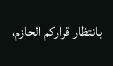بانتظار قراركم الحازم،